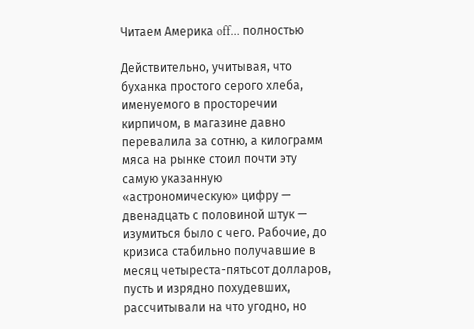Читаем Америка off… полностью

Действительно, учитывая, что буханка простого серого хлеба, именуемого в просторечии кирпичом, в магазине давно перевалила за сотню, а килограмм мяса на рынке стоил почти эту самую указанную «астрономическую» цифру — двенадцать с половиной штук — изумиться было с чего. Рабочие, до кризиса стабильно получавшие в месяц четыреста-пятьсот долларов, пусть и изрядно похудевших, рассчитывали на что угодно, но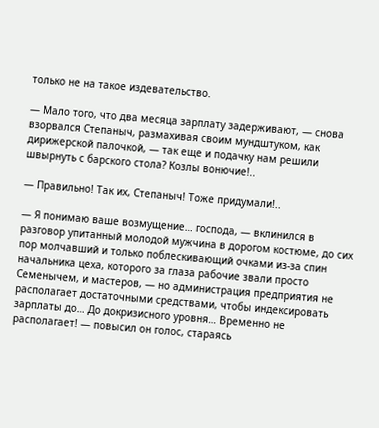только не на такое издевательство.

— Мало того, что два месяца зарплату задерживают, — снова взорвался Степаныч, размахивая своим мундштуком, как дирижерской палочкой, — так еще и подачку нам решили швырнуть с барского стола? Козлы вонючие!..

— Правильно! Так их, Степаныч! Тоже придумали!..

— Я понимаю ваше возмущение… господа, — вклинился в разговор упитанный молодой мужчина в дорогом костюме, до сих пор молчавший и только поблескивающий очками из-за спин начальника цеха, которого за глаза рабочие звали просто Семенычем, и мастеров, — но администрация предприятия не располагает достаточными средствами, чтобы индексировать зарплаты до… До докризисного уровня… Временно не располагает! — повысил он голос, стараясь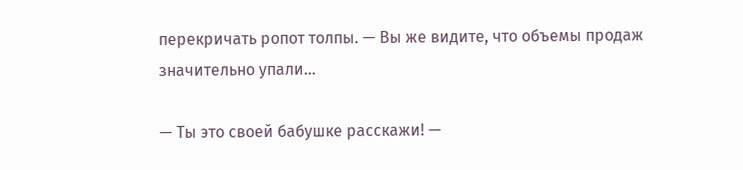перекричать ропот толпы. — Вы же видите, что объемы продаж значительно упали…

— Ты это своей бабушке расскажи! —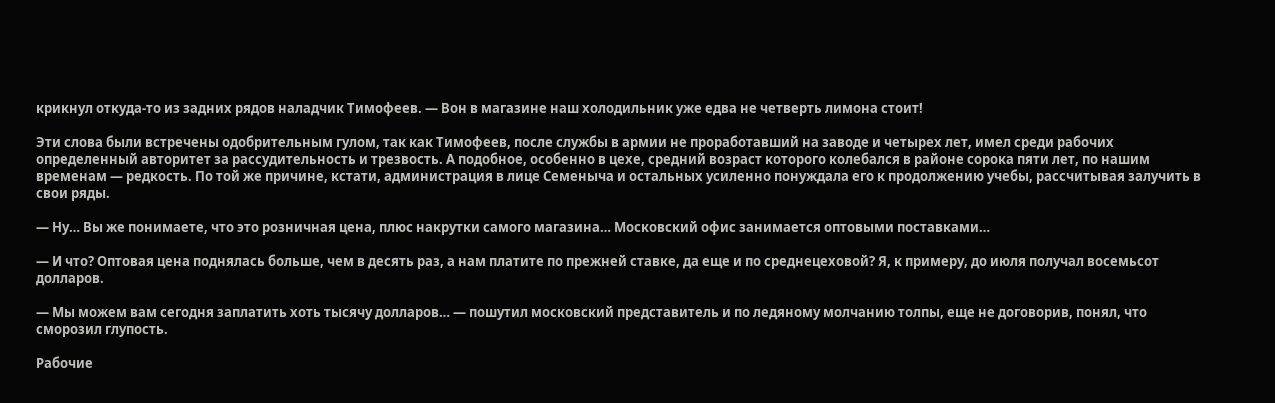крикнул откуда-то из задних рядов наладчик Тимофеев. — Вон в магазине наш холодильник уже едва не четверть лимона стоит!

Эти слова были встречены одобрительным гулом, так как Тимофеев, после службы в армии не проработавший на заводе и четырех лет, имел среди рабочих определенный авторитет за рассудительность и трезвость. А подобное, особенно в цехе, средний возраст которого колебался в районе сорока пяти лет, по нашим временам — редкость. По той же причине, кстати, администрация в лице Семеныча и остальных усиленно понуждала его к продолжению учебы, рассчитывая залучить в свои ряды.

— Ну… Вы же понимаете, что это розничная цена, плюс накрутки самого магазина… Московский офис занимается оптовыми поставками…

— И что? Оптовая цена поднялась больше, чем в десять раз, а нам платите по прежней ставке, да еще и по среднецеховой? Я, к примеру, до июля получал восемьсот долларов.

— Мы можем вам сегодня заплатить хоть тысячу долларов… — пошутил московский представитель и по ледяному молчанию толпы, еще не договорив, понял, что сморозил глупость.

Рабочие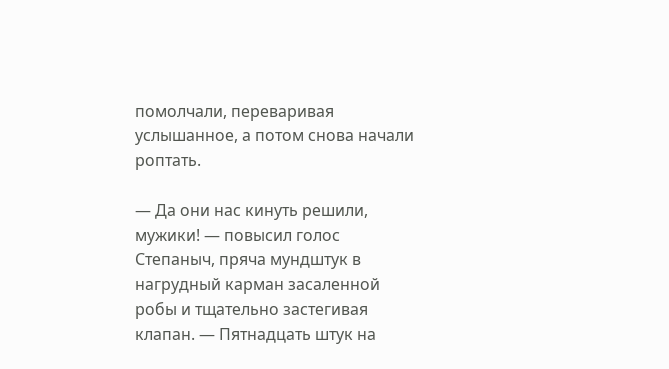помолчали, переваривая услышанное, а потом снова начали роптать.

— Да они нас кинуть решили, мужики! — повысил голос Степаныч, пряча мундштук в нагрудный карман засаленной робы и тщательно застегивая клапан. — Пятнадцать штук на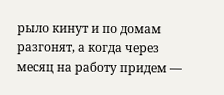рыло кинут и по домам разгонят, а когда через месяц на работу придем —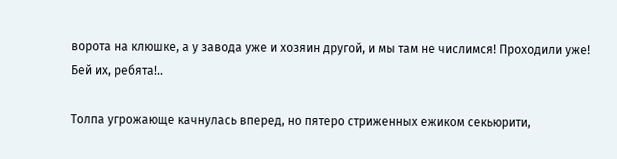ворота на клюшке, а у завода уже и хозяин другой, и мы там не числимся! Проходили уже! Бей их, ребята!..

Толпа угрожающе качнулась вперед, но пятеро стриженных ежиком секьюрити,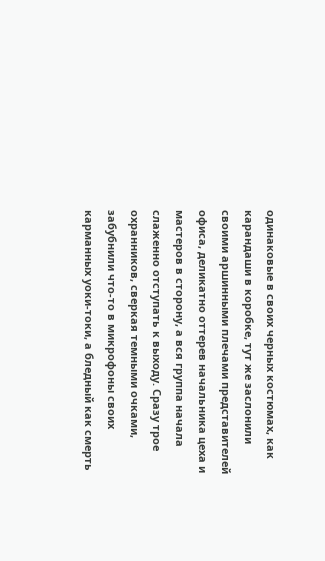одинаковые в своих черных костюмах, как карандаши в коробке, тут же заслонили своими аршинными плечами представителей офиса, деликатно оттерев начальника цеха и мастеров в сторону, а вся группа начала слаженно отступать к выходу. Сразу трое охранников, сверкая темными очками, забубнили что-то в микрофоны своих карманных уоки-токи, а бледный как смерть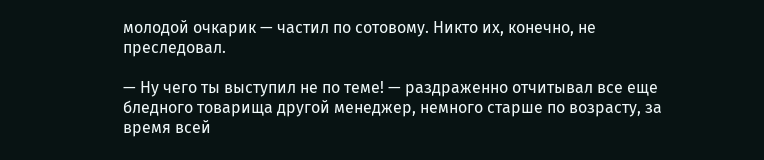молодой очкарик — частил по сотовому. Никто их, конечно, не преследовал.

— Ну чего ты выступил не по теме! — раздраженно отчитывал все еще бледного товарища другой менеджер, немного старше по возрасту, за время всей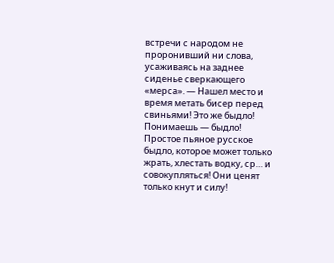встречи с народом не проронивший ни слова, усаживаясь на заднее сиденье сверкающего «мерса». — Нашел место и время метать бисер перед свиньями! Это же быдло! Понимаешь — быдло! Простое пьяное русское быдло, которое может только жрать, хлестать водку, ср… и совокупляться! Они ценят только кнут и силу!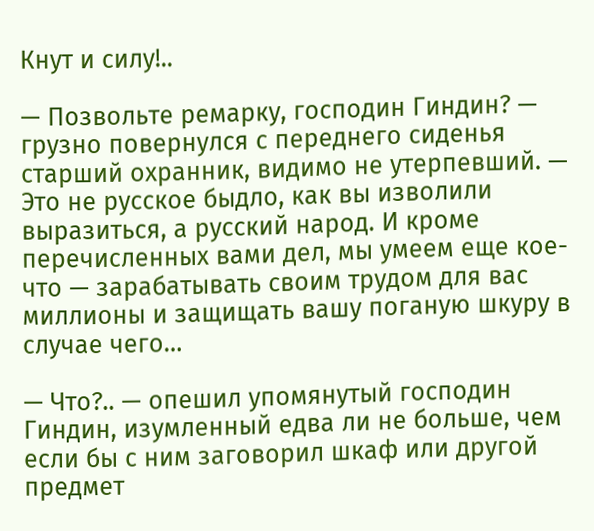Кнут и силу!..

— Позвольте ремарку, господин Гиндин? — грузно повернулся с переднего сиденья старший охранник, видимо не утерпевший. — Это не русское быдло, как вы изволили выразиться, а русский народ. И кроме перечисленных вами дел, мы умеем еще кое-что — зарабатывать своим трудом для вас миллионы и защищать вашу поганую шкуру в случае чего…

— Что?.. — опешил упомянутый господин Гиндин, изумленный едва ли не больше, чем если бы с ним заговорил шкаф или другой предмет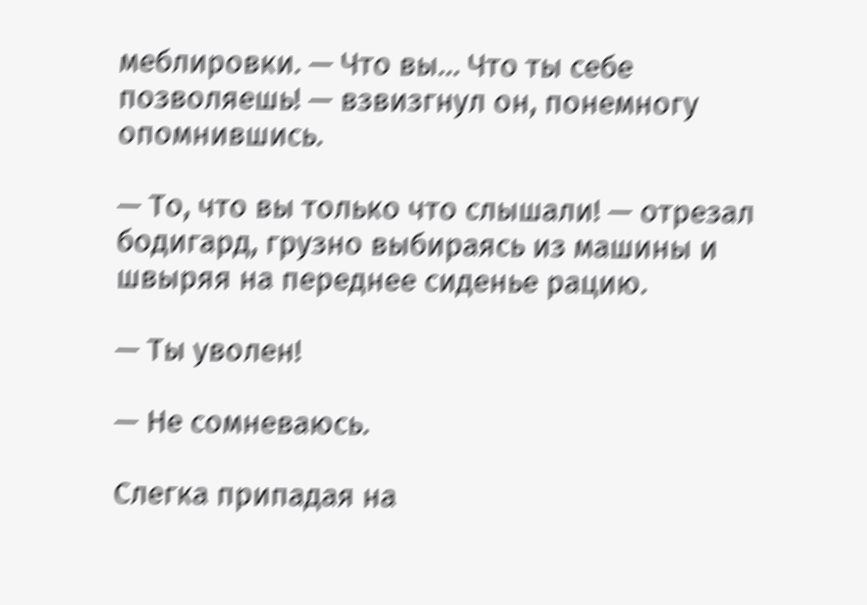меблировки. — Что вы… Что ты себе позволяешь! — взвизгнул он, понемногу опомнившись.

— То, что вы только что слышали! — отрезал бодигард, грузно выбираясь из машины и швыряя на переднее сиденье рацию.

— Ты уволен!

— Не сомневаюсь.

Слегка припадая на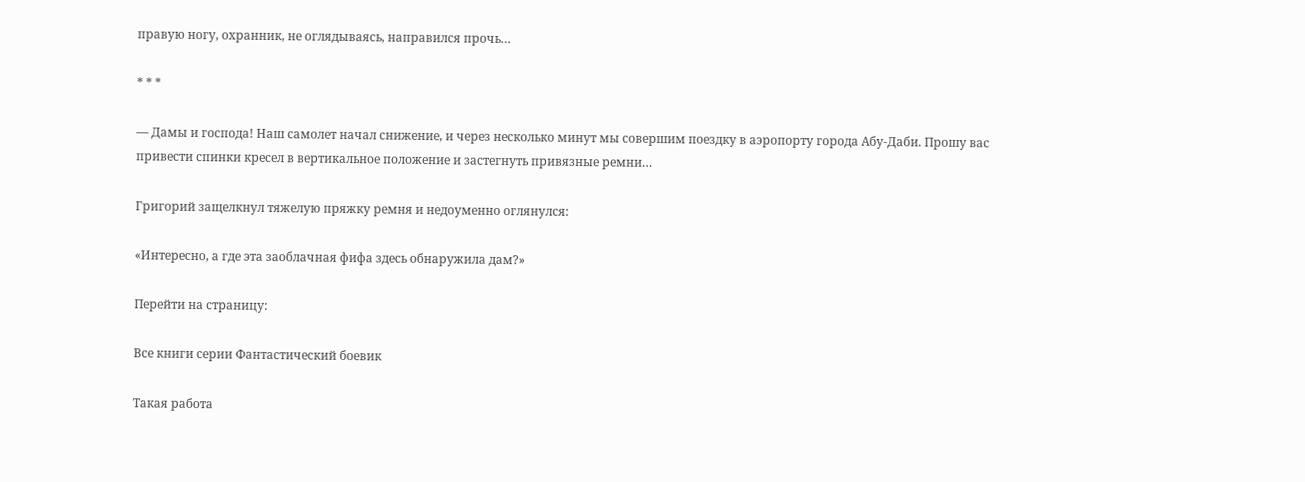правую ногу, охранник, не оглядываясь, направился прочь…

* * *

— Дамы и господа! Наш самолет начал снижение, и через несколько минут мы совершим поездку в аэропорту города Абу-Даби. Прошу вас привести спинки кресел в вертикальное положение и застегнуть привязные ремни…

Григорий защелкнул тяжелую пряжку ремня и недоуменно оглянулся:

«Интересно, а где эта заоблачная фифа здесь обнаружила дам?»

Перейти на страницу:

Все книги серии Фантастический боевик

Такая работа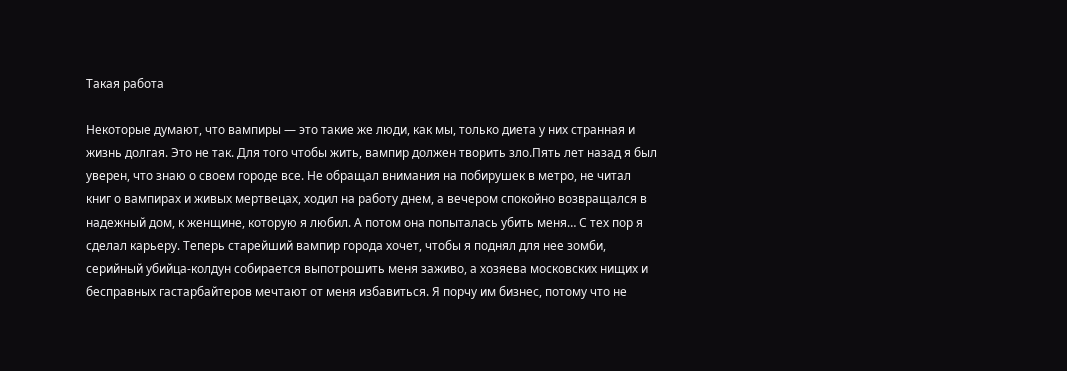Такая работа

Некоторые думают, что вампиры — это такие же люди, как мы, только диета у них странная и жизнь долгая. Это не так. Для того чтобы жить, вампир должен творить зло.Пять лет назад я был уверен, что знаю о своем городе все. Не обращал внимания на побирушек в метро, не читал книг о вампирах и живых мертвецах, ходил на работу днем, а вечером спокойно возвращался в надежный дом, к женщине, которую я любил. А потом она попыталась убить меня… С тех пор я сделал карьеру. Теперь старейший вампир города хочет, чтобы я поднял для нее зомби, серийный убийца-колдун собирается выпотрошить меня заживо, а хозяева московских нищих и бесправных гастарбайтеров мечтают от меня избавиться. Я порчу им бизнес, потому что не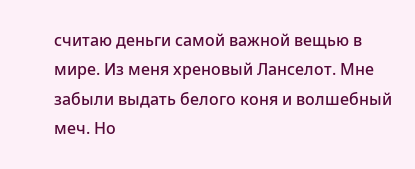считаю деньги самой важной вещью в мире. Из меня хреновый Ланселот. Мне забыли выдать белого коня и волшебный меч. Но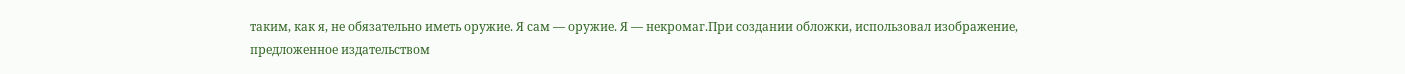таким, как я, не обязательно иметь оружие. Я сам — оружие. Я — некромаг.При создании обложки, использовал изображение, предложенное издательством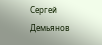Сергей Демьянов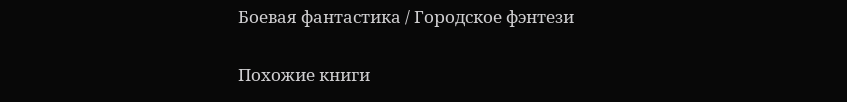Боевая фантастика / Городское фэнтези

Похожие книги